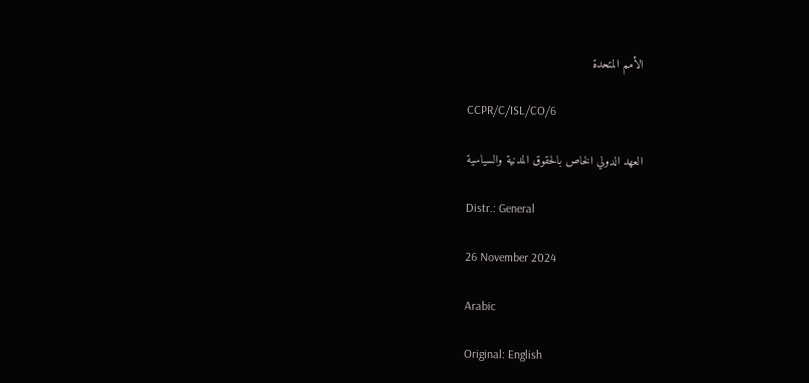الأمم المتحدة

CCPR/C/ISL/CO/6

العهد الدولي الخاص بالحقوق المدنية والسياسية

Distr.: General

26 November 2024

Arabic

Original: English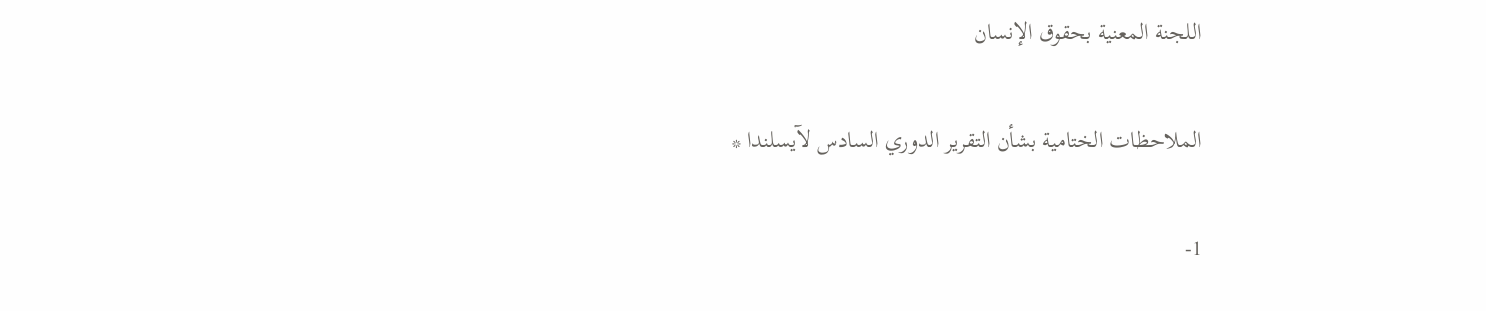اللجنة المعنية بحقوق الإنسان

الملاحظات الختامية بشأن التقرير الدوري السادس لآيسلندا *

1-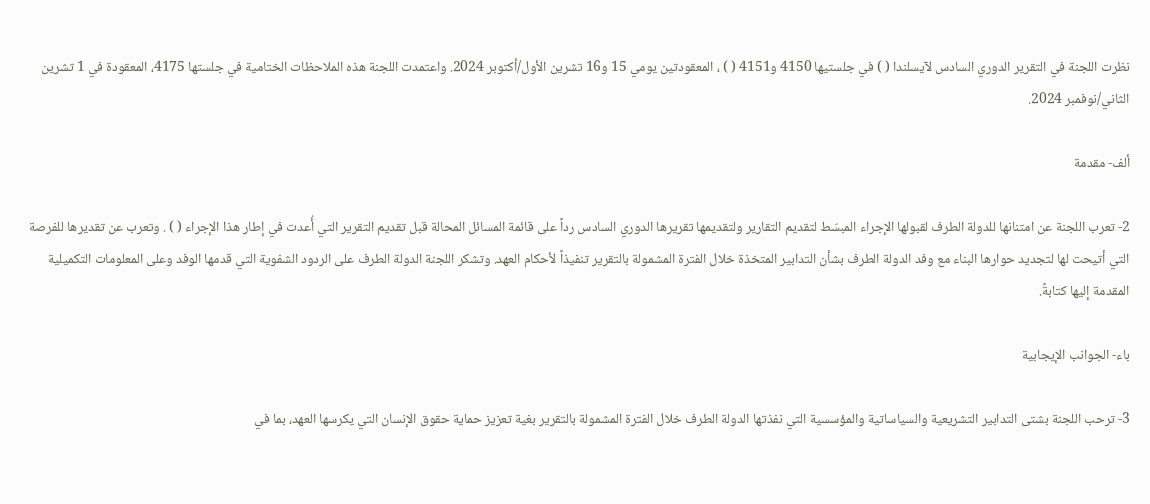نظرت اللجنة في التقرير الدوري السادس لآيسلندا ( ) في جلستيها 4150 و4151 ( ) ، المعقودتين يومي 15 و16 تشرين الأول/أكتوبر 2024. واعتمدت اللجنة هذه الملاحظات الختامية في جلستها 4175، المعقودة في 1 تشرين الثاني/نوفمبر 2024.

ألف- مقدمة

2- تعرب اللجنة عن امتنانها للدولة الطرف لقبولها الإجراء المبسّط لتقديم التقارير ولتقديمها تقريرها الدوري السادس رداً على قائمة المسائل المحالة قبل تقديم التقرير التي أُعدت في إطار هذا الإجراء ( ) . وتعرب عن تقديرها للفرصة التي أتيحت لها لتجديد حوارها البناء مع وفد الدولة الطرف بشأن التدابير المتخذة خلال الفترة المشمولة بالتقرير تنفيذاً لأحكام العهد. وتشكر اللجنة الدولة الطرف على الردود الشفوية التي قدمها الوفد وعلى المعلومات التكميلية المقدمة إليها كتابةً.

باء- الجوانب الإيجابية

3- ترحب اللجنة بشتى التدابير التشريعية والسياساتية والمؤسسية التي نفذتها الدولة الطرف خلال الفترة المشمولة بالتقرير بغية تعزيز حماية حقوق الإنسان التي يكرسها العهد، بما في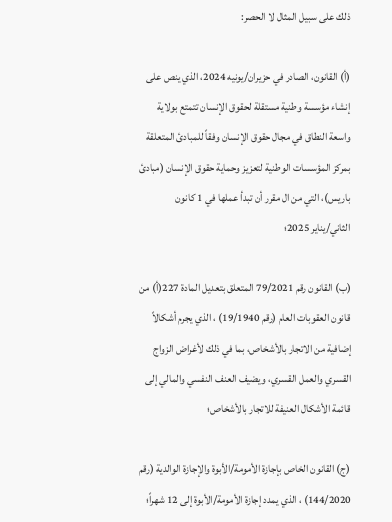ذلك على سبيل المثال لا الحصر:

(أ) القانون، الصادر في حزيران/يونيه 2024، الذي ينص على إنشاء مؤسسة وطنية مستقلة لحقوق الإنسان تتمتع بولاية واسعة النطاق في مجال حقوق الإنسان وفقاً للمبادئ المتعلقة بمركز المؤسسات الوطنية لتعزيز وحماية حقوق الإنسان (مبادئ باريس)، التي من ال مقرر أن تبدأ عملها في 1 كانون الثاني/يناير 2025؛

(ب) القانون رقم 79/2021 المتعلق بتعديل المادة 227(أ) من قانون العقوبات العام (رقم 19/1940) ، الذي يجرم أشكالاً إضافية من الاتجار بالأشخاص، بما في ذلك لأغراض الزواج القسري والعمل القسري، ويضيف العنف النفسي والمالي إلى قائمة الأشكال العنيفة للاتجار بالأشخاص؛

(ج) القانون الخاص بإجازة الأمومة/الأبوة والإجازة الوالدية (رقم 144/2020) ، الذي يمدد إجازة الأمومة/الأبوة إلى 12 شهراً؛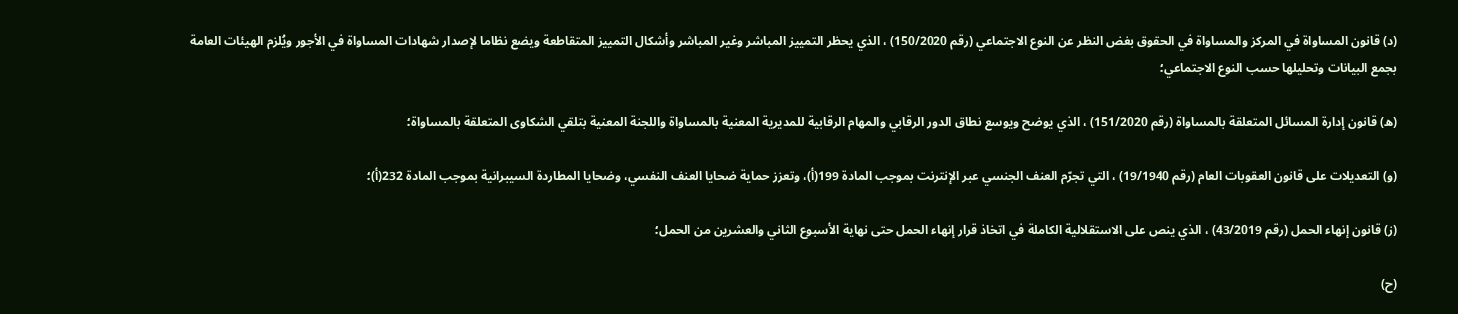(د) قانون المساواة في المركز والمساواة في الحقوق بغض النظر عن النوع الاجتماعي (رقم 150/2020) ، الذي يحظر التمييز المباشر وغير المباشر وأشكال التمييز المتقاطعة ويضع نظاما لإصدار شهادات المساواة في الأجور ويُلزم الهيئات العامة بجمع البيانات وتحليلها حسب النوع الاجتماعي؛

(ه) قانون إدارة المسائل المتعلقة بالمساواة (رقم 151/2020) ، الذي يوضح ويوسع نطاق الدور الرقابي والمهام الرقابية للمديرية المعنية بالمساواة واللجنة المعنية بتلقي الشكاوى المتعلقة بالمساواة؛

(و) التعديلات على قانون العقوبات العام (رقم 19/1940) ، التي تجرّم العنف الجنسي عبر الإنترنت بموجب المادة 199(أ)، وتعزز حماية ضحايا العنف النفسي، وضحايا المطاردة السيبرانية بموجب المادة 232(أ)؛

(ز) قانون إنهاء الحمل (رقم 43/2019) ، الذي ينص على الاستقلالية الكاملة في اتخاذ قرار إنهاء الحمل حتى نهاية الأسبوع الثاني والعشرين من الحمل؛

(ح)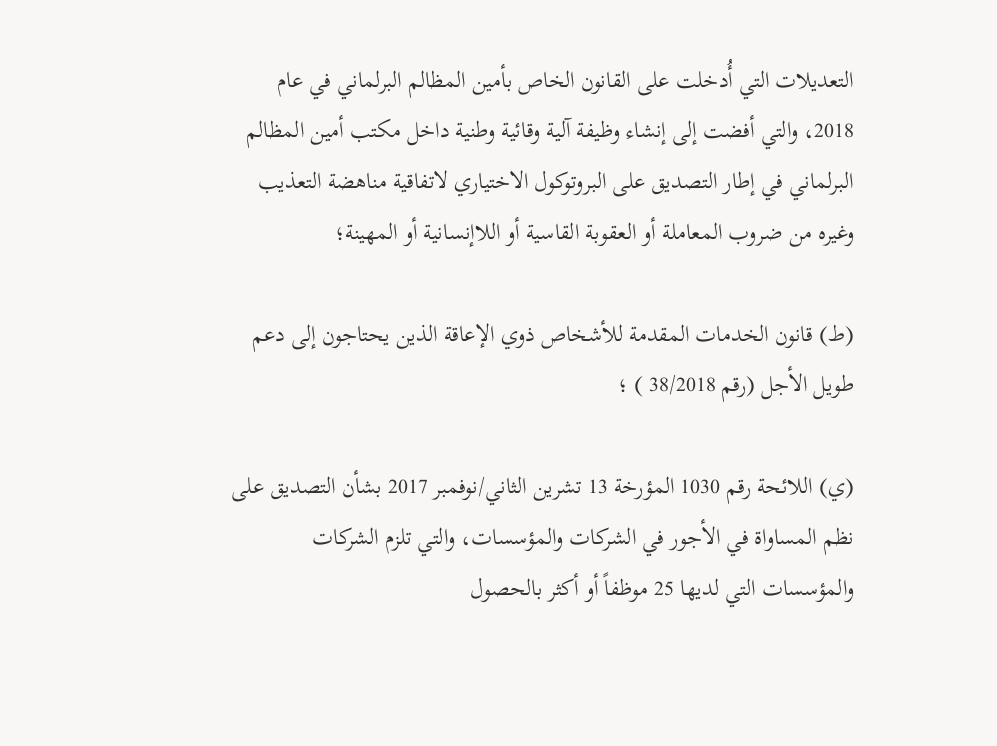التعديلات التي أُدخلت على القانون الخاص بأمين المظالم البرلماني في عام 2018، والتي أفضت إلى إنشاء وظيفة آلية وقائية وطنية داخل مكتب أمين المظالم البرلماني في إطار التصديق على البروتوكول الاختياري لاتفاقية مناهضة التعذيب وغيره من ضروب المعاملة أو العقوبة القاسية أو اللاإنسانية أو المهينة؛

(ط) قانون الخدمات المقدمة للأشخاص ذوي الإعاقة الذين يحتاجون إلى دعم طويل الأجل (رقم 38/2018 ) ؛

(ي) اللائحة رقم 1030 المؤرخة 13 تشرين الثاني/نوفمبر 2017 بشأن التصديق على نظم المساواة في الأجور في الشركات والمؤسسات، والتي تلزم الشركات والمؤسسات التي لديها 25 موظفاً أو أكثر بالحصول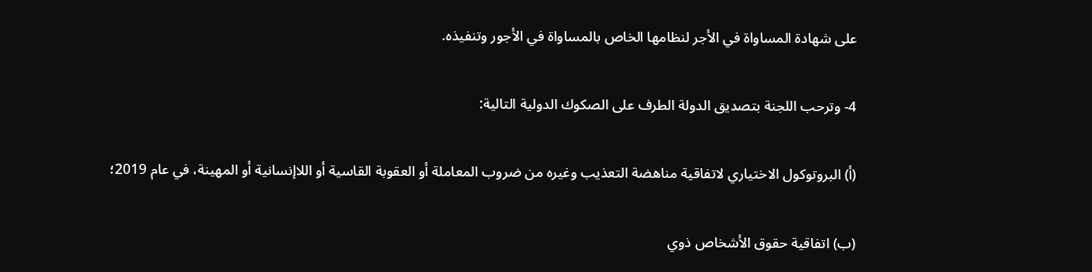على شهادة المساواة في الأجر لنظامها الخاص بالمساواة في الأجور وتنفيذه.

4- وترحب اللجنة بتصديق الدولة الطرف على الصكوك الدولية التالية:

(أ) البروتوكول الاختياري لاتفاقية مناهضة التعذيب وغيره من ضروب المعاملة أو العقوبة القاسية أو اللاإنسانية أو المهينة، في عام 2019؛

(ب) اتفاقية حقوق الأشخاص ذوي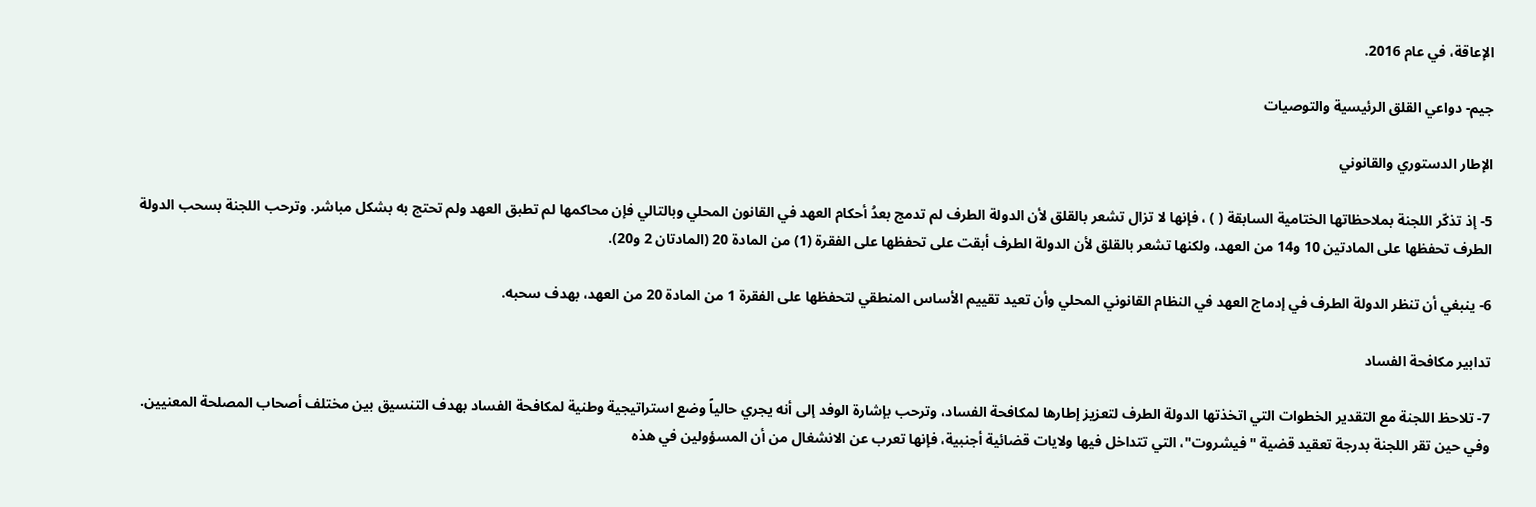الإعاقة، في عام 2016.

جيم- دواعي القلق الرئيسية والتوصيات

الإطار الدستوري والقانوني

5- إذ تذكّر اللجنة بملاحظاتها الختامية السابقة ( ) ، فإنها لا تزال تشعر بالقلق لأن الدولة الطرف لم تدمج بعدُ أحكام العهد في القانون المحلي وبالتالي فإن محاكمها لم تطبق العهد ولم تحتج به بشكل مباشر. وترحب اللجنة بسحب الدولة الطرف تحفظها على المادتين 10 و14 من العهد، ولكنها تشعر بالقلق لأن الدولة الطرف أبقت على تحفظها على الفقرة (1) من المادة 20 (المادتان 2 و20).

6- ينبغي أن تنظر الدولة الطرف في إدماج العهد في النظام القانوني المحلي وأن تعيد تقييم الأساس المنطقي لتحفظها على الفقرة 1 من المادة 20 من العهد، بهدف سحبه.

تدابير مكافحة الفساد

7- تلاحظ اللجنة مع التقدير الخطوات التي اتخذتها الدولة الطرف لتعزيز إطارها لمكافحة الفساد، وترحب بإشارة الوفد إلى أنه يجري حالياً وضع استراتيجية وطنية لمكافحة الفساد بهدف التنسيق بين مختلف أصحاب المصلحة المعنيين. وفي حين تقر اللجنة بدرجة تعقيد قضية "فيشروت"، التي تتداخل فيها ولايات قضائية أجنبية، فإنها تعرب عن الانشغال من أن المسؤولين في هذه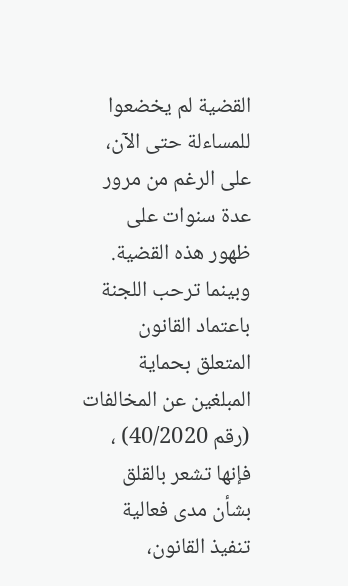القضية لم يخضعوا للمساءلة حتى الآن، على الرغم من مرور عدة سنوات على ظهور هذه القضية. وبينما ترحب اللجنة باعتماد القانون المتعلق بحماية المبلغين عن المخالفات (رقم 40/2020) ، فإنها تشعر بالقلق بشأن مدى فعالية تنفيذ القانون،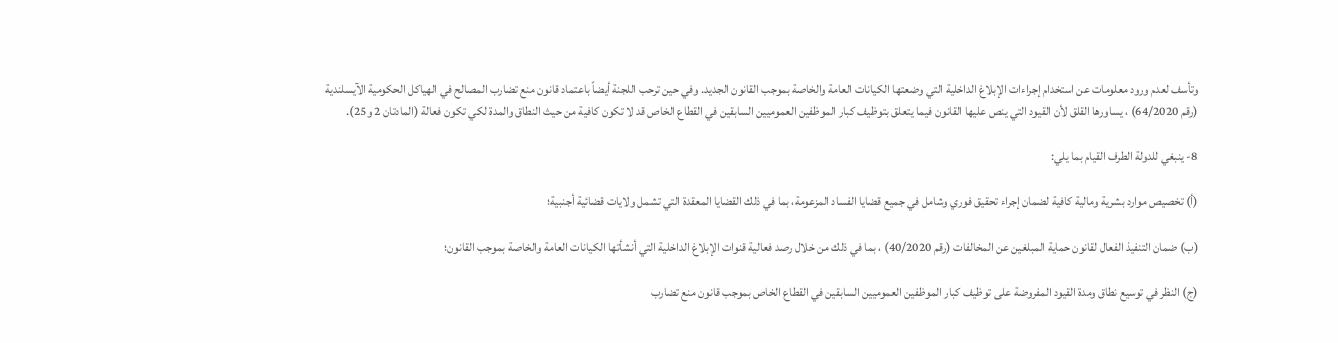وتأسف لعدم ورود معلومات عن استخدام إجراءات الإبلاغ الداخلية التي وضعتها الكيانات العامة والخاصة بموجب القانون الجديد. وفي حين ترحب اللجنة أيضاً باعتماد قانون منع تضارب المصالح في الهياكل الحكومية الآيسلندية (رقم 64/2020) ، يساورها القلق لأن القيود التي ينص عليها القانون فيما يتعلق بتوظيف كبار الموظفين العموميين السابقين في القطاع الخاص قد لا تكون كافية من حيث النطاق والمدة لكي تكون فعالة (المادتان 2 و25).

8- ينبغي للدولة الطرف القيام بما يلي:

(أ) تخصيص موارد بشرية ومالية كافية لضمان إجراء تحقيق فوري وشامل في جميع قضايا الفساد المزعومة، بما في ذلك القضايا المعقدة التي تشمل ولايات قضائية أجنبية؛

(ب) ضمان التنفيذ الفعال لقانون حماية المبلغين عن المخالفات (رقم 40/2020) ، بما في ذلك من خلال رصد فعالية قنوات الإبلاغ الداخلية التي أنشأتها الكيانات العامة والخاصة بموجب القانون؛

(ج) النظر في توسيع نطاق ومدة القيود المفروضة على توظيف كبار الموظفين العموميين السابقين في القطاع الخاص بموجب قانون منع تضارب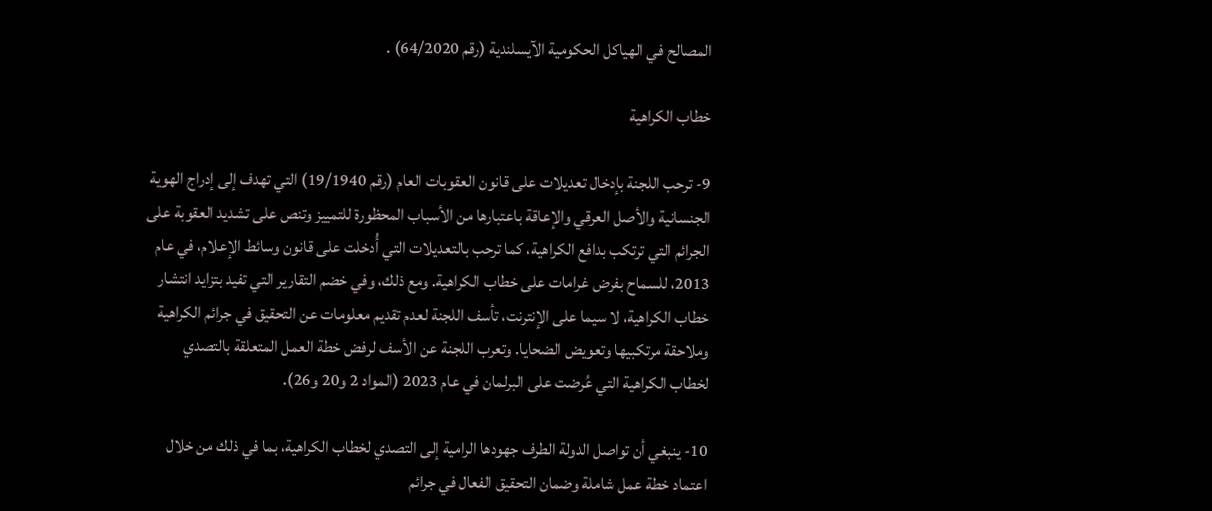المصالح في الهياكل الحكومية الآيسلندية (رقم 64/2020) .

خطاب الكراهية

9- ترحب اللجنة بإدخال تعديلات على قانون العقوبات العام (رقم 19/1940) التي تهدف إلى إدراج الهوية الجنسانية والأصل العرقي والإعاقة باعتبارها من الأسباب المحظورة للتمييز وتنص على تشديد العقوبة على الجرائم التي ترتكب بدافع الكراهية، كما ترحب بالتعديلات التي أُدخلت على قانون وسائط الإعلام، في عام 2013، للسماح بفرض غرامات على خطاب الكراهية. ومع ذلك، وفي خضم التقارير التي تفيد بتزايد انتشار خطاب الكراهية، لا سيما على الإنترنت، تأسف اللجنة لعدم تقديم معلومات عن التحقيق في جرائم الكراهية وملاحقة مرتكبيها وتعويض الضحايا. وتعرب اللجنة عن الأسف لرفض خطة العمل المتعلقة بالتصدي لخطاب الكراهية التي عُرضت على البرلمان في عام 2023 (المواد 2 و20 و26).

10- ينبغي أن تواصل الدولة الطرف جهودها الرامية إلى التصدي لخطاب الكراهية، بما في ذلك من خلال اعتماد خطة عمل شاملة وضمان التحقيق الفعال في جرائم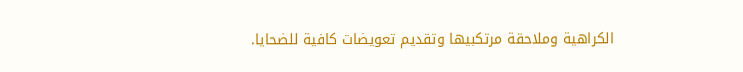الكراهية وملاحقة مرتكبيها وتقديم تعويضات كافية للضحايا.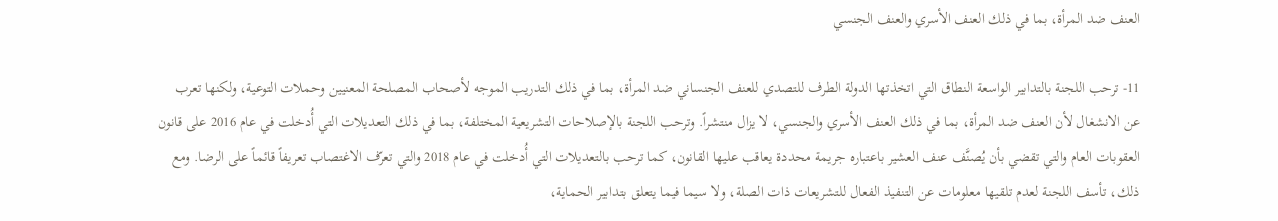العنف ضد المرأة، بما في ذلك العنف الأسري والعنف الجنسي

11- ترحب اللجنة بالتدابير الواسعة النطاق التي اتخذتها الدولة الطرف للتصدي للعنف الجنساني ضد المرأة، بما في ذلك التدريب الموجه لأصحاب المصلحة المعنيين وحملات التوعية، ولكنها تعرب عن الانشغال لأن العنف ضد المرأة، بما في ذلك العنف الأسري والجنسي، لا يزال منتشراً. وترحب اللجنة بالإصلاحات التشريعية المختلفة، بما في ذلك التعديلات التي أُدخلت في عام 2016 على قانون العقوبات العام والتي تقضي بأن يُصنَّف عنف العشير باعتباره جريمة محددة يعاقب عليها القانون، كما ترحب بالتعديلات التي أُدخلت في عام 2018 والتي تعرّف الاغتصاب تعريفاً قائماً على الرضا. ومع ذلك، تأسف اللجنة لعدم تلقيها معلومات عن التنفيذ الفعال للتشريعات ذات الصلة، ولا سيما فيما يتعلق بتدابير الحماية،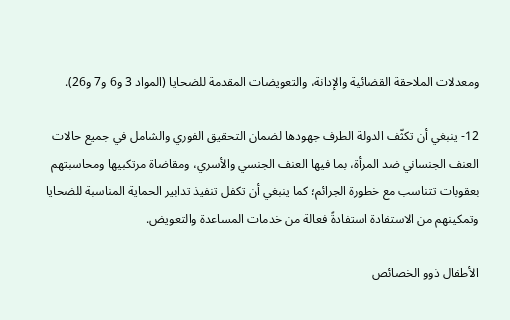ومعدلات الملاحقة القضائية والإدانة، والتعويضات المقدمة للضحايا (المواد 3 و6 و7 و26).

12- ينبغي أن تكثّف الدولة الطرف جهودها لضمان التحقيق الفوري والشامل في جميع حالات العنف الجنساني ضد المرأة، بما فيها العنف الجنسي والأسري، ومقاضاة مرتكبيها ومحاسبتهم بعقوبات تتناسب مع خطورة الجرائم؛ كما ينبغي أن تكفل تنفيذ تدابير الحماية المناسبة للضحايا وتمكينهم من الاستفادة استفادةً فعالة من خدمات المساعدة والتعويض.

الأطفال ذوو الخصائص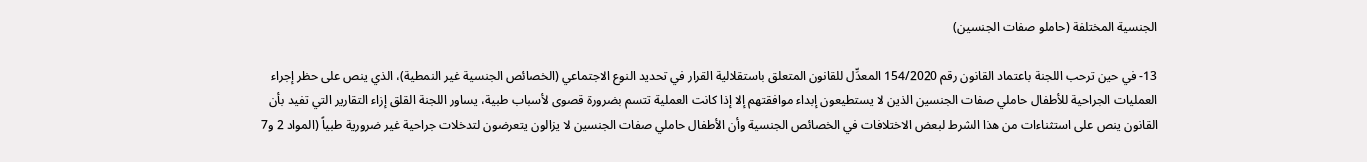الجنسية المختلفة (حاملو صفات الجنسين)

13- في حين ترحب اللجنة باعتماد القانون رقم 154/2020 المعدِّل للقانون المتعلق باستقلالية القرار في تحديد النوع الاجتماعي (الخصائص الجنسية غير النمطية)، الذي ينص على حظر إجراء العمليات الجراحية للأطفال حاملي صفات الجنسين الذين لا يستطيعون إبداء موافقتهم إلا إذا كانت العملية تتسم بضرورة قصوى لأسباب طبية، يساور اللجنة القلق إزاء التقارير التي تفيد بأن القانون ينص على استثناءات من هذا الشرط لبعض الاختلافات في الخصائص الجنسية وأن الأطفال حاملي صفات الجنسين لا يزالون يتعرضون لتدخلات جراحية غير ضرورية طبياً (المواد 2 و7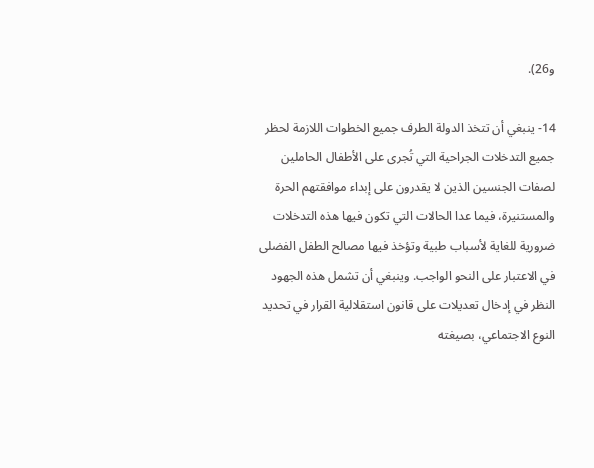و26).

14- ينبغي أن تتخذ الدولة الطرف جميع الخطوات اللازمة لحظر جميع التدخلات الجراحية التي تُجرى على الأطفال الحاملين لصفات الجنسين الذين لا يقدرون على إبداء موافقتهم الحرة والمستنيرة، فيما عدا الحالات التي تكون فيها هذه التدخلات ضرورية للغاية لأسباب طبية وتؤخذ فيها مصالح الطفل الفضلى في الاعتبار على النحو الواجب. وينبغي أن تشمل هذه الجهود النظر في إدخال تعديلات على قانون استقلالية القرار في تحديد النوع الاجتماعي، بصيغته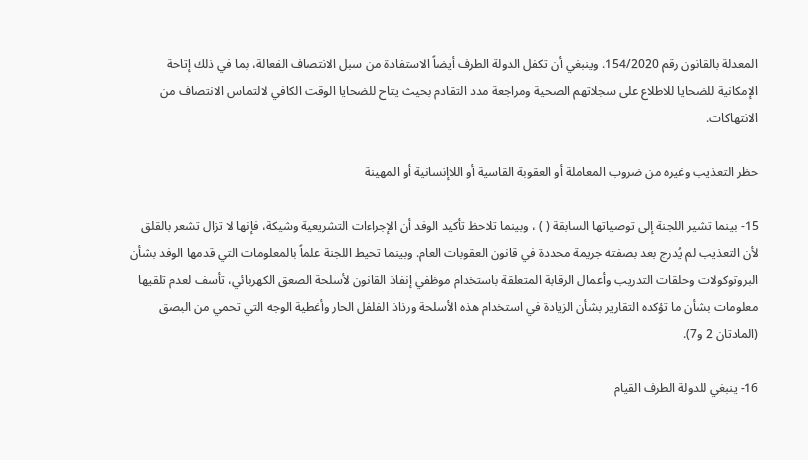المعدلة بالقانون رقم 154/2020. وينبغي أن تكفل الدولة الطرف أيضاً الاستفادة من سبل الانتصاف الفعالة، بما في ذلك إتاحة الإمكانية للضحايا للاطلاع على سجلاتهم الصحية ومراجعة مدد التقادم بحيث يتاح للضحايا الوقت الكافي لالتماس الانتصاف من الانتهاكات.

حظر التعذيب وغيره من ضروب المعاملة أو العقوبة القاسية أو اللاإنسانية أو المهينة

15- بينما تشير اللجنة إلى توصياتها السابقة ( ) ، وبينما تلاحظ تأكيد الوفد أن الإجراءات التشريعية وشيكة، فإنها لا تزال تشعر بالقلق لأن التعذيب لم يُدرج بعد بصفته جريمة محددة في قانون العقوبات العام. وبينما تحيط اللجنة علماً بالمعلومات التي قدمها الوفد بشأن البروتوكولات وحلقات التدريب وأعمال الرقابة المتعلقة باستخدام موظفي إنفاذ القانون لأسلحة الصعق الكهربائي، تأسف لعدم تلقيها معلومات بشأن ما تؤكده التقارير بشأن الزيادة في استخدام هذه الأسلحة ورذاذ الفلفل الحار وأغطية الوجه التي تحمي من البصق (المادتان 2 و7).

16- ينبغي للدولة الطرف القيام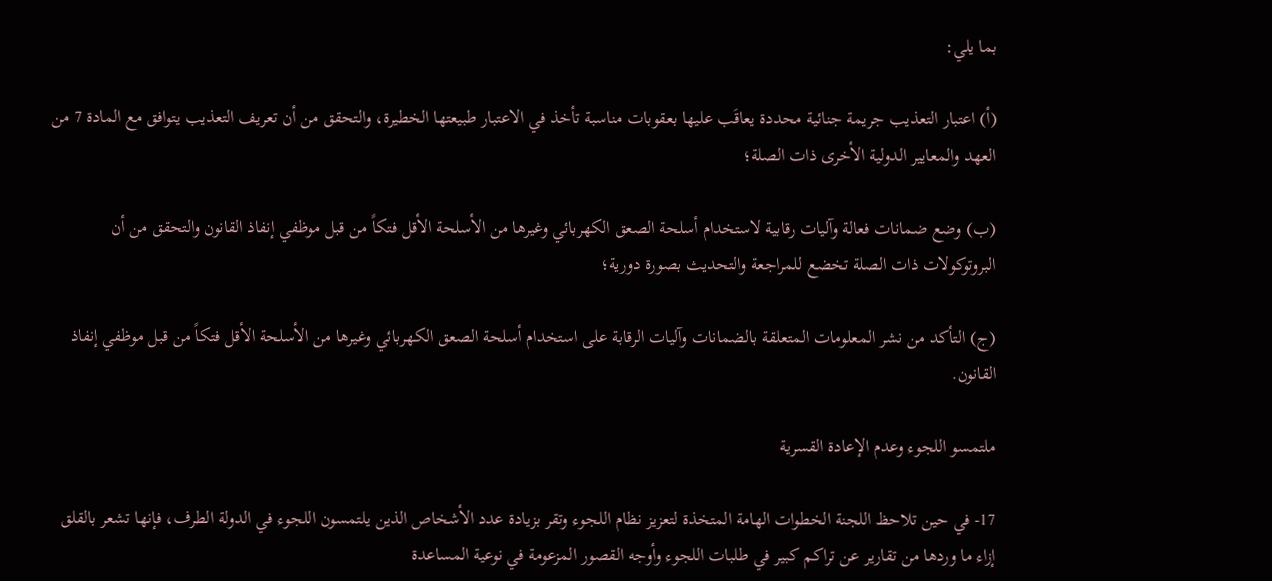بما يلي:

(أ) اعتبار التعذيب جريمة جنائية محددة يعاقَب عليها بعقوبات مناسبة تأخذ في الاعتبار طبيعتها الخطيرة، والتحقق من أن تعريف التعذيب يتوافق مع المادة 7 من العهد والمعايير الدولية الأخرى ذات الصلة؛

(ب) وضع ضمانات فعالة وآليات رقابية لاستخدام أسلحة الصعق الكهربائي وغيرها من الأسلحة الأقل فتكاً من قبل موظفي إنفاذ القانون والتحقق من أن البروتوكولات ذات الصلة تخضع للمراجعة والتحديث بصورة دورية؛

(ج) التأكد من نشر المعلومات المتعلقة بالضمانات وآليات الرقابة على استخدام أسلحة الصعق الكهربائي وغيرها من الأسلحة الأقل فتكاً من قبل موظفي إنفاذ القانون.

ملتمسو اللجوء وعدم الإعادة القسرية

17- في حين تلاحظ اللجنة الخطوات الهامة المتخذة لتعزيز نظام اللجوء وتقر بزيادة عدد الأشخاص الذين يلتمسون اللجوء في الدولة الطرف، فإنها تشعر بالقلق إزاء ما وردها من تقارير عن تراكم كبير في طلبات اللجوء وأوجه القصور المزعومة في نوعية المساعدة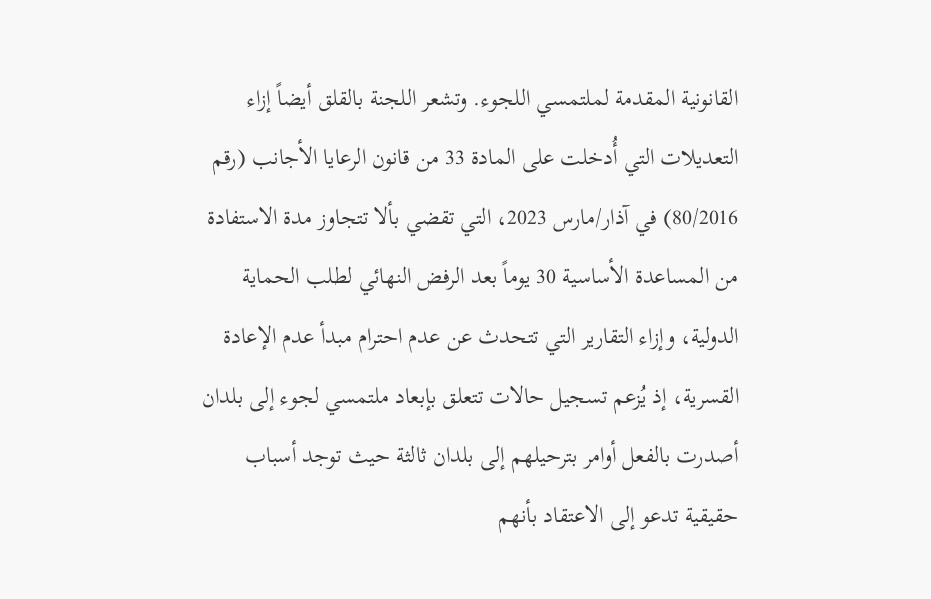القانونية المقدمة لملتمسي اللجوء. وتشعر اللجنة بالقلق أيضاً إزاء التعديلات التي أُدخلت على المادة 33 من قانون الرعايا الأجانب (رقم 80/2016) في آذار/مارس 2023، التي تقضي بألا تتجاوز مدة الاستفادة من المساعدة الأساسية 30 يوماً بعد الرفض النهائي لطلب الحماية الدولية، وإزاء التقارير التي تتحدث عن عدم احترام مبدأ عدم الإعادة القسرية، إذ يُزعم تسجيل حالات تتعلق بإبعاد ملتمسي لجوء إلى بلدان أصدرت بالفعل أوامر بترحيلهم إلى بلدان ثالثة حيث توجد أسباب حقيقية تدعو إلى الاعتقاد بأنهم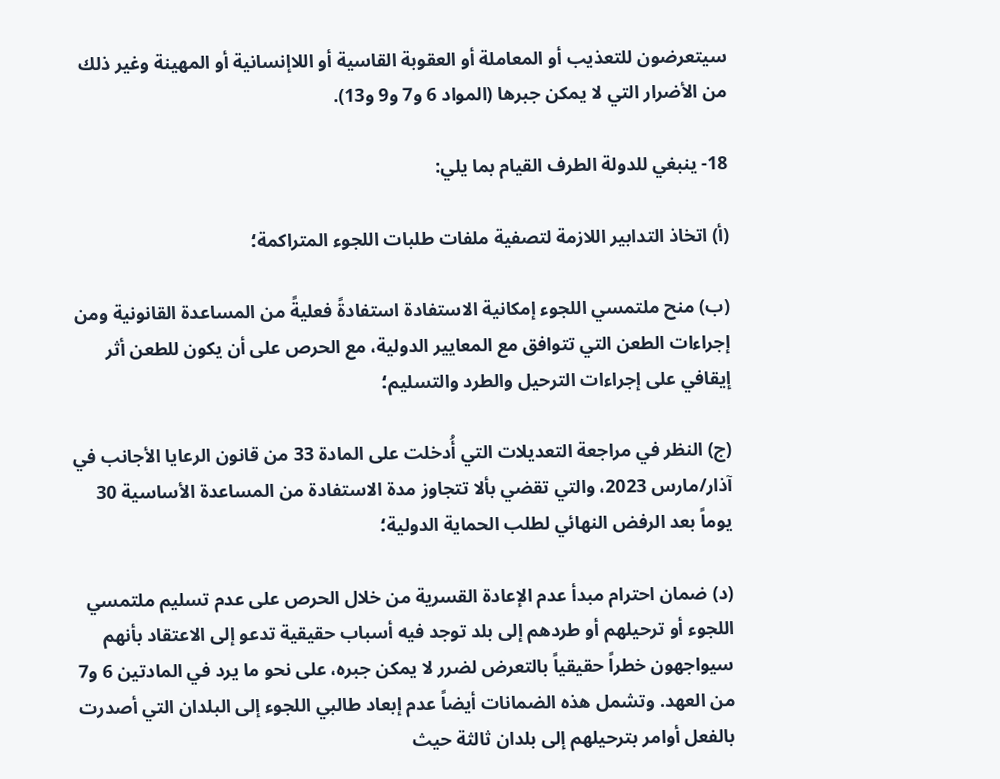سيتعرضون للتعذيب أو المعاملة أو العقوبة القاسية أو اللاإنسانية أو المهينة وغير ذلك من الأضرار التي لا يمكن جبرها (المواد 6 و7 و9 و13).

18- ينبغي للدولة الطرف القيام بما يلي:

(أ) اتخاذ التدابير اللازمة لتصفية ملفات طلبات اللجوء المتراكمة؛

(ب) منح ملتمسي اللجوء إمكانية الاستفادة استفادةً فعليةً من المساعدة القانونية ومن إجراءات الطعن التي تتوافق مع المعايير الدولية، مع الحرص على أن يكون للطعن أثر إيقافي على إجراءات الترحيل والطرد والتسليم؛

(ج) النظر في مراجعة التعديلات التي أُدخلت على المادة 33 من قانون الرعايا الأجانب في آذار/مارس 2023، والتي تقضي بألا تتجاوز مدة الاستفادة من المساعدة الأساسية 30 يوماً بعد الرفض النهائي لطلب الحماية الدولية؛

(د) ضمان احترام مبدأ عدم الإعادة القسرية من خلال الحرص على عدم تسليم ملتمسي اللجوء أو ترحيلهم أو طردهم إلى بلد توجد فيه أسباب حقيقية تدعو إلى الاعتقاد بأنهم سيواجهون خطراً حقيقياً بالتعرض لضرر لا يمكن جبره، على نحو ما يرد في المادتين 6 و7 من العهد. وتشمل هذه الضمانات أيضاً عدم إبعاد طالبي اللجوء إلى البلدان التي أصدرت بالفعل أوامر بترحيلهم إلى بلدان ثالثة حيث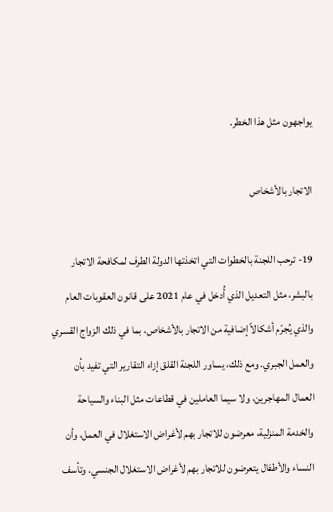يواجهون مثل هذا الخطر.

الاتجار بالأشخاص

19- ترحب اللجنة بالخطوات التي اتخذتها الدولة الطرف لمكافحة الاتجار بالبشر، مثل التعديل الذي أُدخل في عام 2021 على قانون العقوبات العام والذي يُجرّم أشكالاً إضافية من الاتجار بالأشخاص، بما في ذلك الزواج القسري والعمل الجبري. ومع ذلك، يساور اللجنة القلق إزاء التقارير التي تفيد بأن العمال المهاجرين، ولا سيما العاملين في قطاعات مثل البناء والسياحة والخدمة المنزلية، معرضون للاتجار بهم لأغراض الاستغلال في العمل، وأن النساء والأطفال يتعرضون للاتجار بهم لأغراض الاستغلال الجنسي. وتأسف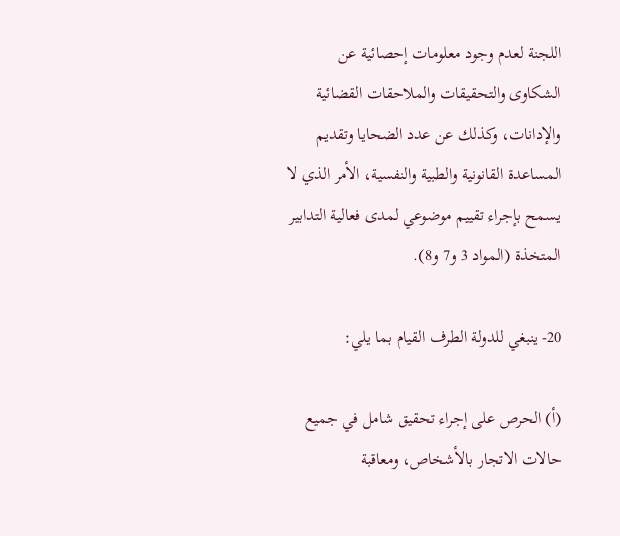اللجنة لعدم وجود معلومات إحصائية عن الشكاوى والتحقيقات والملاحقات القضائية والإدانات، وكذلك عن عدد الضحايا وتقديم المساعدة القانونية والطبية والنفسية، الأمر الذي لا يسمح بإجراء تقييم موضوعي لمدى فعالية التدابير المتخذة (المواد 3 و7 و8).

20- ينبغي للدولة الطرف القيام بما يلي:

(أ) الحرص على إجراء تحقيق شامل في جميع حالات الاتجار بالأشخاص، ومعاقبة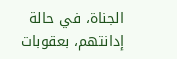الجناة، في حالة إدانتهم، بعقوبات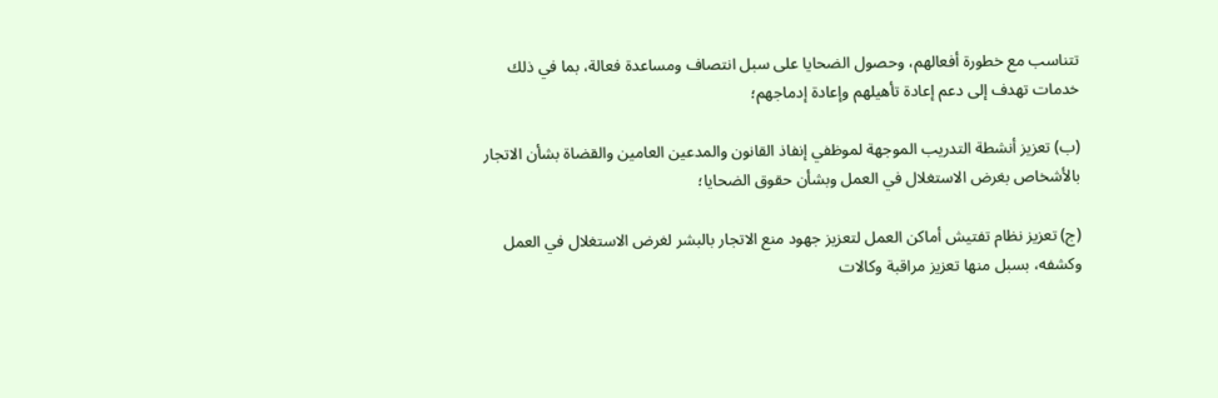تتناسب مع خطورة أفعالهم، وحصول الضحايا على سبل انتصاف ومساعدة فعالة، بما في ذلك خدمات تهدف إلى دعم إعادة تأهيلهم وإعادة إدماجهم؛

(ب) تعزيز أنشطة التدريب الموجهة لموظفي إنفاذ القانون والمدعين العامين والقضاة بشأن الاتجار بالأشخاص بغرض الاستغلال في العمل وبشأن حقوق الضحايا؛

(ج) تعزيز نظام تفتيش أماكن العمل لتعزيز جهود منع الاتجار بالبشر لغرض الاستغلال في العمل وكشفه، بسبل منها تعزيز مراقبة وكالات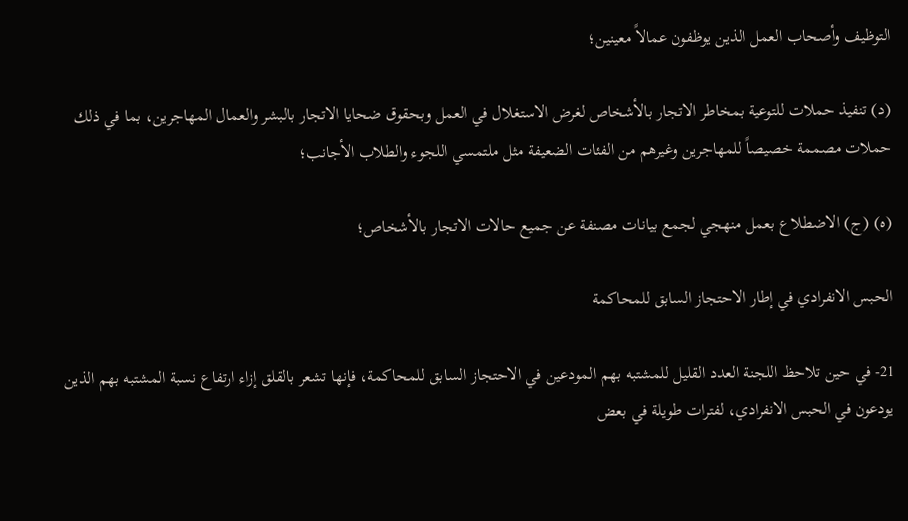التوظيف وأصحاب العمل الذين يوظفون عمالاً معينين؛

(د) تنفيذ حملات للتوعية بمخاطر الاتجار بالأشخاص لغرض الاستغلال في العمل وبحقوق ضحايا الاتجار بالبشر والعمال المهاجرين، بما في ذلك حملات مصممة خصيصاً للمهاجرين وغيرهم من الفئات الضعيفة مثل ملتمسي اللجوء والطلاب الأجانب؛

(ه) (ج) الاضطلاع بعمل منهجي لجمع بيانات مصنفة عن جميع حالات الاتجار بالأشخاص؛

الحبس الانفرادي في إطار الاحتجاز السابق للمحاكمة

21- في حين تلاحظ اللجنة العدد القليل للمشتبه بهم المودعين في الاحتجاز السابق للمحاكمة، فإنها تشعر بالقلق إزاء ارتفاع نسبة المشتبه بهم الذين يودعون في الحبس الانفرادي، لفترات طويلة في بعض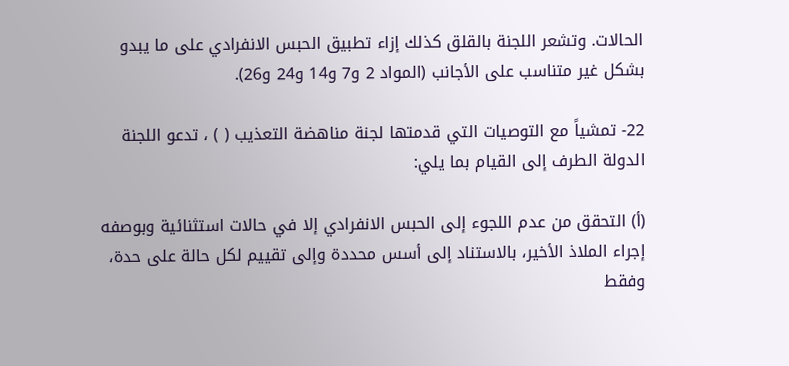الحالات. وتشعر اللجنة بالقلق كذلك إزاء تطبيق الحبس الانفرادي على ما يبدو بشكل غير متناسب على الأجانب (المواد 2 و7 و14 و24 و26).

22- تمشياً مع التوصيات التي قدمتها لجنة مناهضة التعذيب ( ) ، تدعو اللجنة الدولة الطرف إلى القيام بما يلي:

(أ) التحقق من عدم اللجوء إلى الحبس الانفرادي إلا في حالات استثنائية وبوصفه إجراء الملاذ الأخير، بالاستناد إلى أسس محددة وإلى تقييم لكل حالة على حدة، وفقط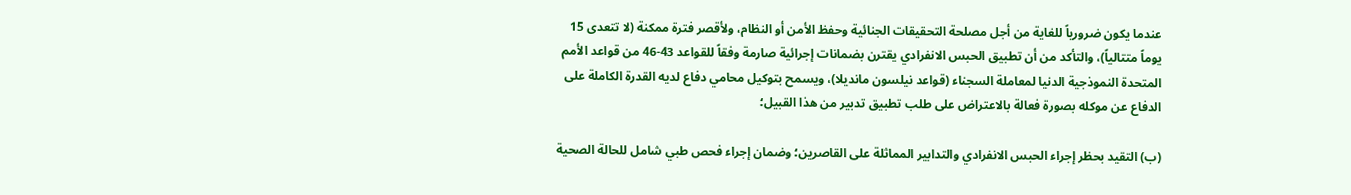عندما يكون ضرورياً للغاية من أجل مصلحة التحقيقات الجنائية وحفظ الأمن أو النظام، ولأقصر فترة ممكنة (لا تتعدى 15 يوماً متتالياً)، والتأكد من أن تطبيق الحبس الانفرادي يقترن بضمانات إجرائية صارمة وفقاً للقواعد 43-46 من قواعد الأمم المتحدة النموذجية الدنيا لمعاملة السجناء (قواعد نيلسون مانديلا)، ويسمح بتوكيل محامي دفاع لديه القدرة الكاملة على الدفاع عن موكله بصورة فعالة بالاعتراض على طلب تطبيق تدبير من هذا القبيل؛

(ب) التقيد بحظر إجراء الحبس الانفرادي والتدابير المماثلة على القاصرين؛ وضمان إجراء فحص طبي شامل للحالة الصحية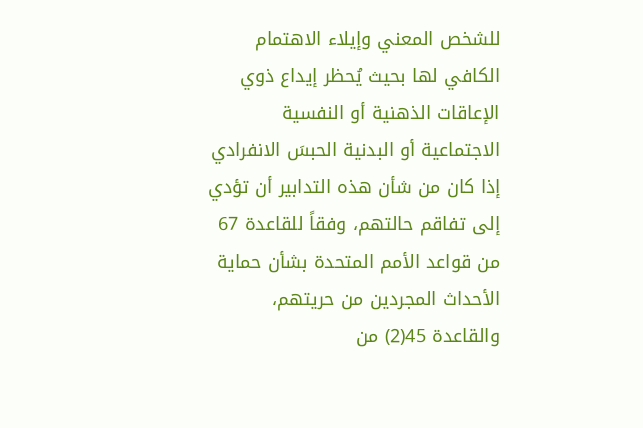للشخص المعني وإيلاء الاهتمام الكافي لها بحيث يُحظر إيداع ذوي الإعاقات الذهنية أو النفسية الاجتماعية أو البدنية الحبسَ الانفرادي إذا كان من شأن هذه التدابير أن تؤدي إلى تفاقم حالتهم، وفقاً للقاعدة 67 من قواعد الأمم المتحدة بشأن حماية الأحداث المجردين من حريتهم، والقاعدة 45(2) من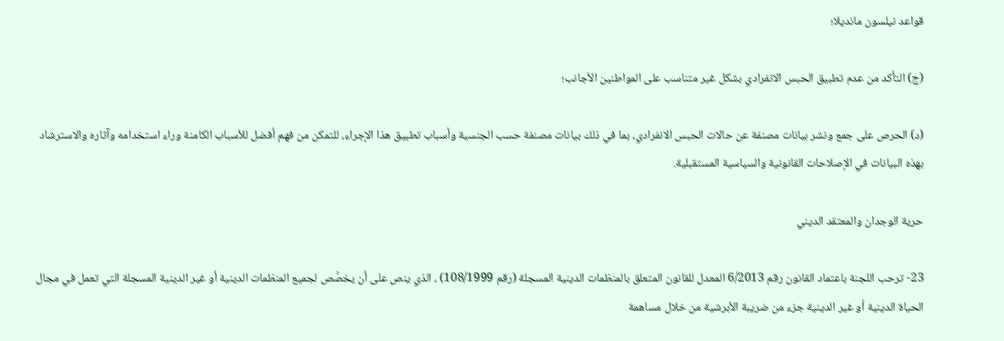قواعد نيلسون مانديلا؛

(ج) التأكد من عدم تطبيق الحبس الانفرادي بشكل غير متناسب على المواطنين الأجانب؛

(د) الحرص على جمع ونشر بيانات مصنفة عن حالات الحبس الانفرادي، بما في ذلك بيانات مصنفة حسب الجنسية وأسباب تطبيق هذا الإجراء، للتمكن من فهم أفضل للأسباب الكامنة وراء استخدامه وآثاره والاسترشاد بهذه البيانات في الإصلاحات القانونية والسياسية المستقبلية.

حرية الوجدان والمعتقد الديني

23- ترحب اللجنة باعتماد القانون رقم 6/2013 المعدل للقانون المتعلق بالمنظمات الدينية المسجلة (رقم 108/1999) ، الذي ينص على أن يخصَّص لجميع المنظمات الدينية أو غير الدينية المسجلة التي تعمل في مجال الحياة الدينية أو غير الدينية جزء من ضريبة الأبرشية من خلال مساهمة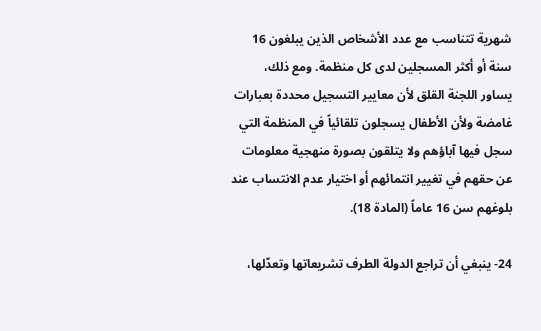شهرية تتناسب مع عدد الأشخاص الذين يبلغون 16 سنة أو أكثر المسجلين لدى كل منظمة. ومع ذلك، يساور اللجنة القلق لأن معايير التسجيل محددة بعبارات غامضة ولأن الأطفال يسجلون تلقائياً في المنظمة التي سجل فيها آباؤهم ولا يتلقون بصورة منهجية معلومات عن حقهم في تغيير انتمائهم أو اختيار عدم الانتساب عند بلوغهم سن 16 عاماً (المادة 18).

24- ينبغي أن تراجع الدولة الطرف تشريعاتها وتعدّلها،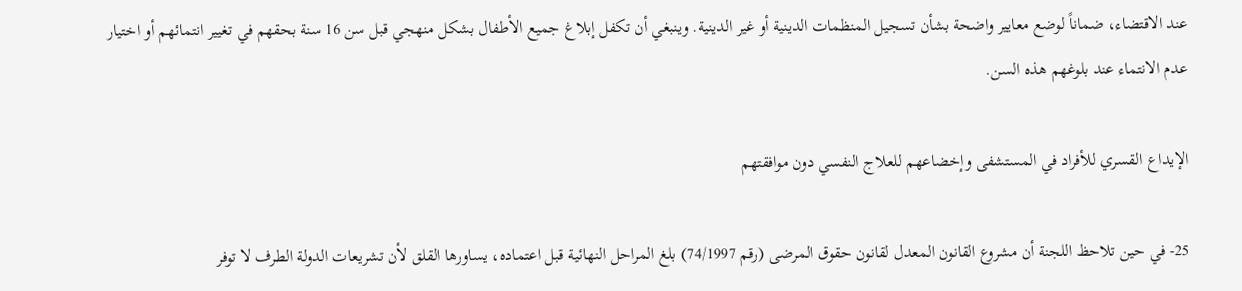عند الاقتضاء، ضماناً لوضع معايير واضحة بشأن تسجيل المنظمات الدينية أو غير الدينية. وينبغي أن تكفل إبلاغ جميع الأطفال بشكل منهجي قبل سن 16 سنة بحقهم في تغيير انتمائهم أو اختيار عدم الانتماء عند بلوغهم هذه السن.

الإيداع القسري للأفراد في المستشفى وإخضاعهم للعلاج النفسي دون موافقتهم

25- في حين تلاحظ اللجنة أن مشروع القانون المعدل لقانون حقوق المرضى (رقم 74/1997) بلغ المراحل النهائية قبل اعتماده، يساورها القلق لأن تشريعات الدولة الطرف لا توفر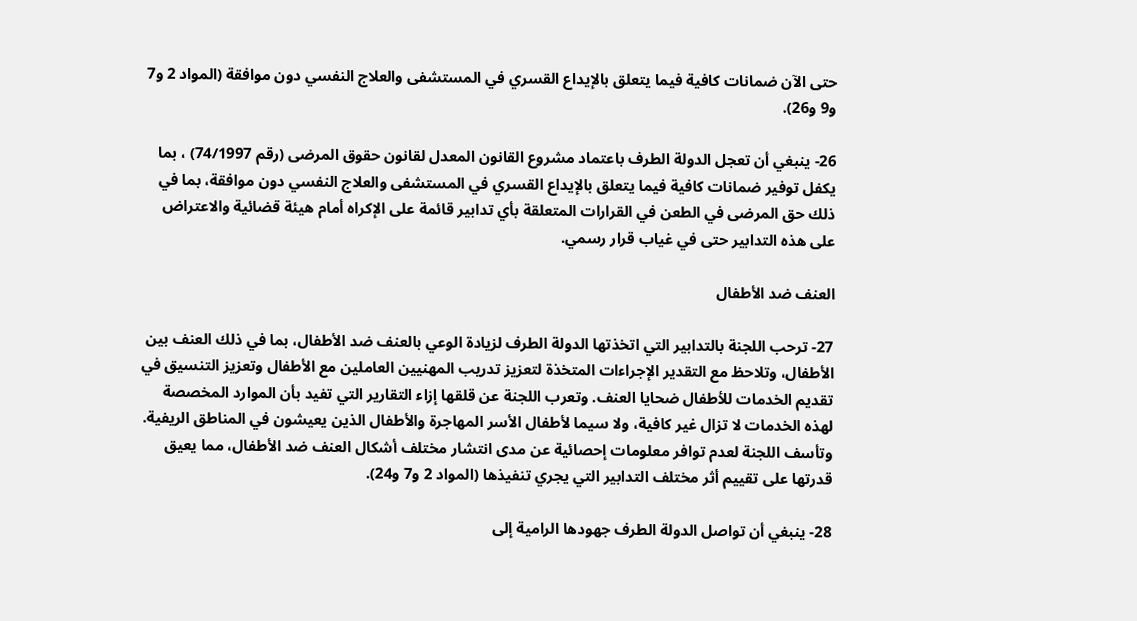حتى الآن ضمانات كافية فيما يتعلق بالإيداع القسري في المستشفى والعلاج النفسي دون موافقة (المواد 2 و7 و9 و26).

26- ينبغي أن تعجل الدولة الطرف باعتماد مشروع القانون المعدل لقانون حقوق المرضى (رقم 74/1997) ، بما يكفل توفير ضمانات كافية فيما يتعلق بالإيداع القسري في المستشفى والعلاج النفسي دون موافقة، بما في ذلك حق المرضى في الطعن في القرارات المتعلقة بأي تدابير قائمة على الإكراه أمام هيئة قضائية والاعتراض على هذه التدابير حتى في غياب قرار رسمي.

العنف ضد الأطفال

27- ترحب اللجنة بالتدابير التي اتخذتها الدولة الطرف لزيادة الوعي بالعنف ضد الأطفال، بما في ذلك العنف بين الأطفال، وتلاحظ مع التقدير الإجراءات المتخذة لتعزيز تدريب المهنيين العاملين مع الأطفال وتعزيز التنسيق في تقديم الخدمات للأطفال ضحايا العنف. وتعرب اللجنة عن قلقها إزاء التقارير التي تفيد بأن الموارد المخصصة لهذه الخدمات لا تزال غير كافية، ولا سيما لأطفال الأسر المهاجرة والأطفال الذين يعيشون في المناطق الريفية. وتأسف اللجنة لعدم توافر معلومات إحصائية عن مدى انتشار مختلف أشكال العنف ضد الأطفال، مما يعيق قدرتها على تقييم أثر مختلف التدابير التي يجري تنفيذها (المواد 2 و7 و24).

28- ينبغي أن تواصل الدولة الطرف جهودها الرامية إلى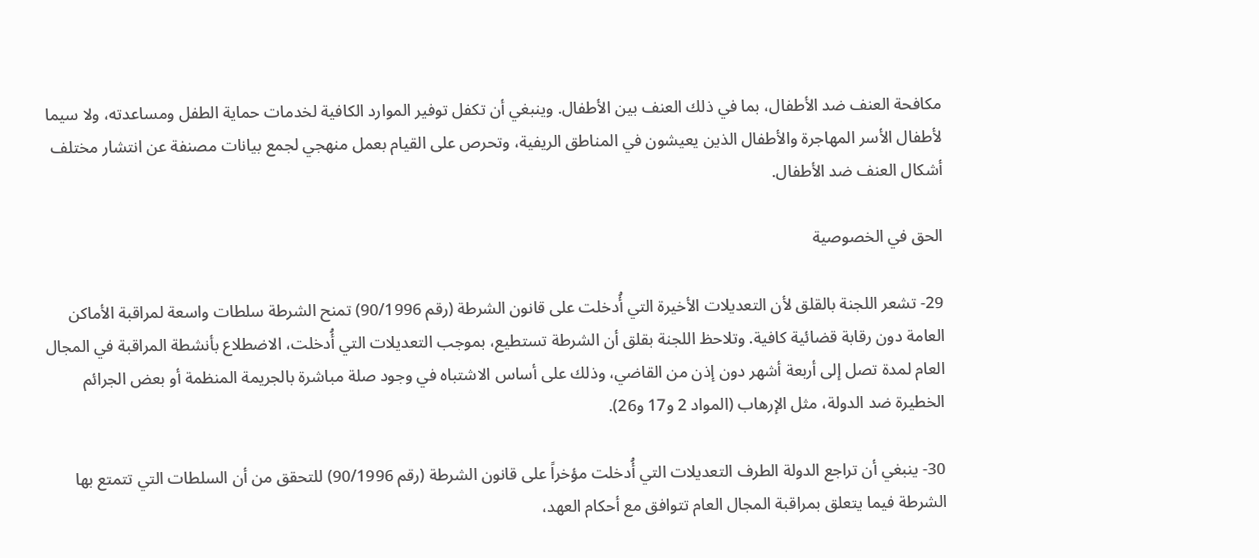مكافحة العنف ضد الأطفال، بما في ذلك العنف بين الأطفال. وينبغي أن تكفل توفير الموارد الكافية لخدمات حماية الطفل ومساعدته، ولا سيما لأطفال الأسر المهاجرة والأطفال الذين يعيشون في المناطق الريفية، وتحرص على القيام بعمل منهجي لجمع بيانات مصنفة عن انتشار مختلف أشكال العنف ضد الأطفال.

الحق في الخصوصية

29- تشعر اللجنة بالقلق لأن التعديلات الأخيرة التي أُدخلت على قانون الشرطة (رقم 90/1996) تمنح الشرطة سلطات واسعة لمراقبة الأماكن العامة دون رقابة قضائية كافية. وتلاحظ اللجنة بقلق أن الشرطة تستطيع، بموجب التعديلات التي أُدخلت، الاضطلاع بأنشطة المراقبة في المجال العام لمدة تصل إلى أربعة أشهر دون إذن من القاضي، وذلك على أساس الاشتباه في وجود صلة مباشرة بالجريمة المنظمة أو بعض الجرائم الخطيرة ضد الدولة، مثل الإرهاب (المواد 2 و17 و26).

30- ينبغي أن تراجع الدولة الطرف التعديلات التي أُدخلت مؤخراً على قانون الشرطة (رقم 90/1996) للتحقق من أن السلطات التي تتمتع بها الشرطة فيما يتعلق بمراقبة المجال العام تتوافق مع أحكام العهد،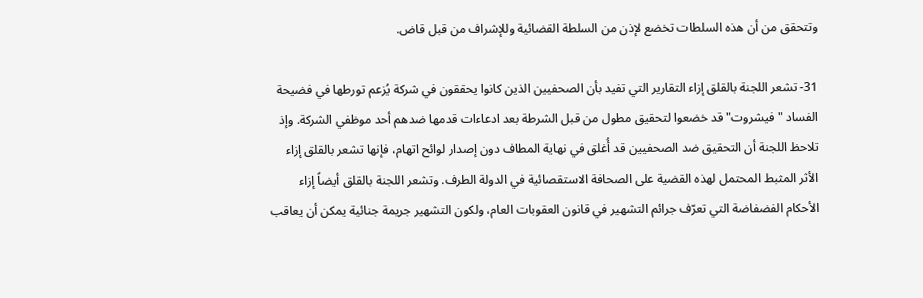وتتحقق من أن هذه السلطات تخضع لإذن من السلطة القضائية وللإشراف من قبل قاض.

31- تشعر اللجنة بالقلق إزاء التقارير التي تفيد بأن الصحفيين الذين كانوا يحققون في شركة يُزعم تورطها في فضيحة الفساد "فيشروت" قد خضعوا لتحقيق مطول من قبل الشرطة بعد ادعاءات قدمها ضدهم أحد موظفي الشركة. وإذ تلاحظ اللجنة أن التحقيق ضد الصحفيين قد أُغلق في نهاية المطاف دون إصدار لوائح اتهام، فإنها تشعر بالقلق إزاء الأثر المثبط المحتمل لهذه القضية على الصحافة الاستقصائية في الدولة الطرف. وتشعر اللجنة بالقلق أيضاً إزاء الأحكام الفضفاضة التي تعرّف جرائم التشهير في قانون العقوبات العام، ولكون التشهير جريمة جنائية يمكن أن يعاقب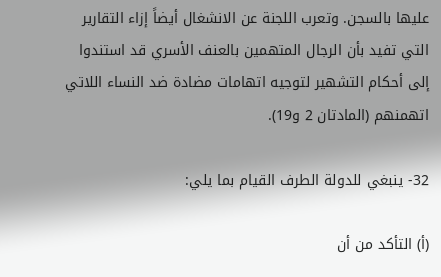عليها بالسجن. وتعرب اللجنة عن الانشغال أيضاً إزاء التقارير التي تفيد بأن الرجال المتهمين بالعنف الأسري قد استندوا إلى أحكام التشهير لتوجيه اتهامات مضادة ضد النساء اللاتي اتهمنهم (المادتان 2 و19).

32- ينبغي للدولة الطرف القيام بما يلي:

(أ) التأكد من أن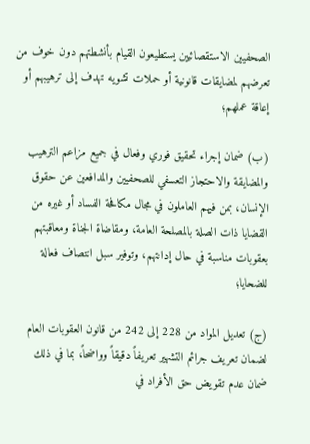الصحفيين الاستقصائيين يستطيعون القيام بأنشطتهم دون خوف من تعرضهم لمضايقات قانونية أو حملات تشويه تهدف إلى ترهيبهم أو إعاقة عملهم؛

(ب) ضمان إجراء تحقيق فوري وفعال في جميع مزاعم الترهيب والمضايقة والاحتجاز التعسفي للصحفيين والمدافعين عن حقوق الإنسان، بمن فيهم العاملون في مجال مكافحة الفساد أو غيره من القضايا ذات الصلة بالمصلحة العامة، ومقاضاة الجناة ومعاقبتهم بعقوبات مناسبة في حال إدانتهم، وتوفير سبل انتصاف فعالة للضحايا؛

(ج) تعديل المواد من 228 إلى 242 من قانون العقوبات العام لضمان تعريف جرائم التشهير تعريفاً دقيقاً وواضحاً، بما في ذلك ضمان عدم تقويض حق الأفراد في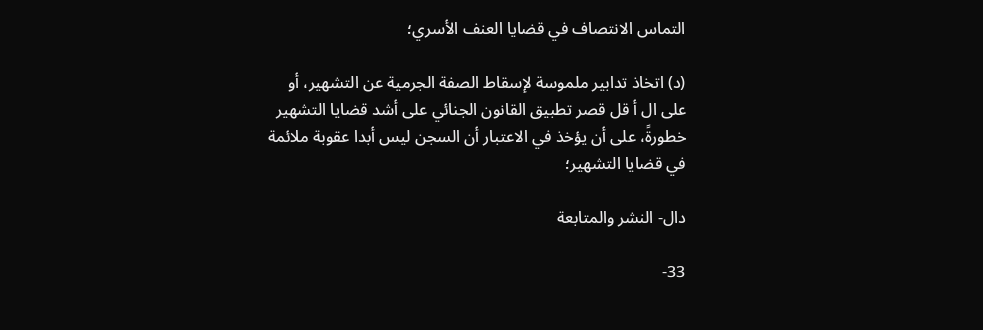التماس الانتصاف في قضايا العنف الأسري؛

(د) اتخاذ تدابير ملموسة لإسقاط الصفة الجرمية عن التشهير، أو على ال أ قل قصر تطبيق القانون الجنائي على أشد قضايا التشهير خطورةً، على أن يؤخذ في الاعتبار أن السجن ليس أبدا عقوبة ملائمة في قضايا التشهير؛

دال- النشر والمتابعة

33-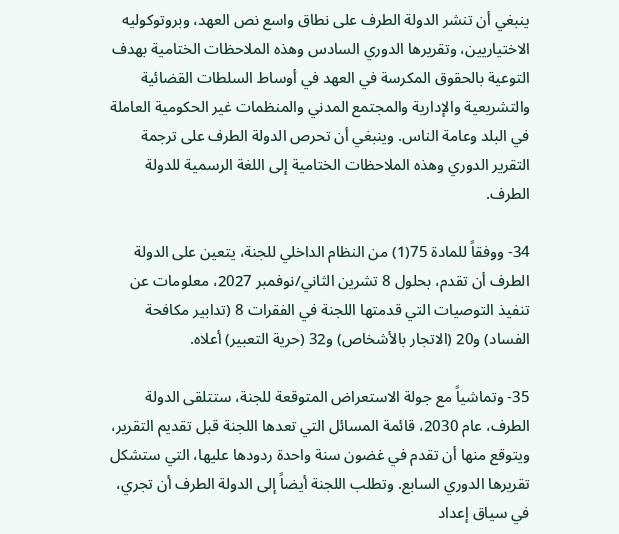ينبغي أن تنشر الدولة الطرف على نطاق واسع نص العهد، وبروتوكوليه الاختياريين، وتقريرها الدوري السادس وهذه الملاحظات الختامية بهدف التوعية بالحقوق المكرسة في العهد في أوساط السلطات القضائية والتشريعية والإدارية والمجتمع المدني والمنظمات غير الحكومية العاملة في البلد وعامة الناس. وينبغي أن تحرص الدولة الطرف على ترجمة التقرير الدوري وهذه الملاحظات الختامية إلى اللغة الرسمية للدولة الطرف.

34- ووفقاً للمادة 75(1) من النظام الداخلي للجنة، يتعين على الدولة الطرف أن تقدم، بحلول 8 تشرين الثاني/نوفمبر 2027، معلومات عن تنفيذ التوصيات التي قدمتها اللجنة في الفقرات 8 (تدابير مكافحة الفساد) و20 (الاتجار بالأشخاص) و32 (حرية التعبير) أعلاه.

35- وتماشياً مع جولة الاستعراض المتوقعة للجنة، ستتلقى الدولة الطرف، عام 2030، قائمة المسائل التي تعدها اللجنة قبل تقديم التقرير، ويتوقع منها أن تقدم في غضون سنة واحدة ردودها عليها، التي ستشكل تقريرها الدوري السابع. وتطلب اللجنة أيضاً إلى الدولة الطرف أن تجري، في سياق إعداد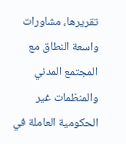تقريرها، مشاورات واسعة النطاق مع المجتمع المدني والمنظمات غير الحكومية العاملة في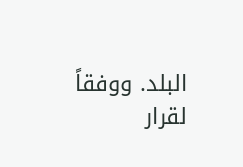البلد. ووفقاً لقرار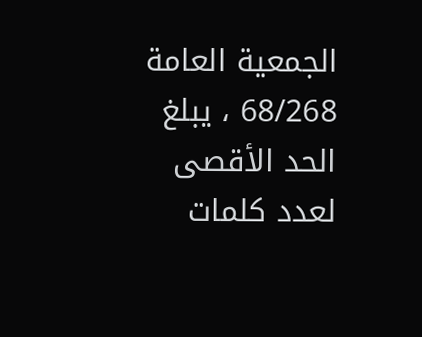الجمعية العامة 68/268 ، يبلغ الحد الأقصى لعدد كلمات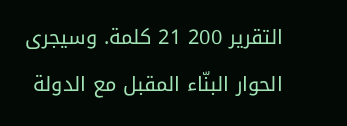التقرير 200 21 كلمة. وسيجرى الحوار البنّاء المقبل مع الدولة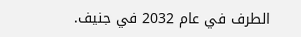الطرف في عام 2032 في جنيف.